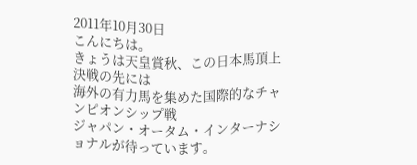2011年10月30日
こんにちは。
きょうは天皇賞秋、この日本馬頂上決戦の先には
海外の有力馬を集めた国際的なチャンピオンシップ戦
ジャパン・オータム・インターナショナルが待っています。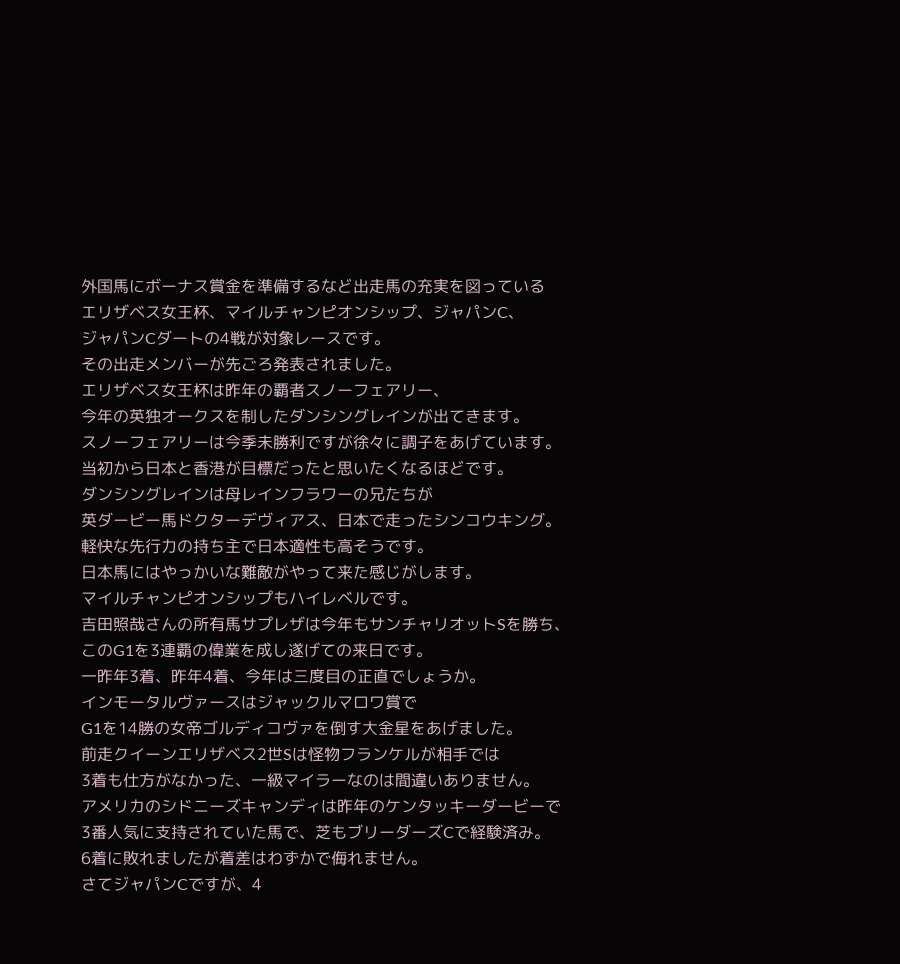外国馬にボーナス賞金を準備するなど出走馬の充実を図っている
エリザベス女王杯、マイルチャンピオンシップ、ジャパンC、
ジャパンCダートの4戦が対象レースです。
その出走メンバーが先ごろ発表されました。
エリザベス女王杯は昨年の覇者スノーフェアリー、
今年の英独オークスを制したダンシングレインが出てきます。
スノーフェアリーは今季未勝利ですが徐々に調子をあげています。
当初から日本と香港が目標だったと思いたくなるほどです。
ダンシングレインは母レインフラワーの兄たちが
英ダービー馬ドクターデヴィアス、日本で走ったシンコウキング。
軽快な先行力の持ち主で日本適性も高そうです。
日本馬にはやっかいな難敵がやって来た感じがします。
マイルチャンピオンシップもハイレベルです。
吉田照哉さんの所有馬サプレザは今年もサンチャリオットSを勝ち、
このG1を3連覇の偉業を成し遂げての来日です。
一昨年3着、昨年4着、今年は三度目の正直でしょうか。
インモータルヴァースはジャックルマロワ賞で
G1を14勝の女帝ゴルディコヴァを倒す大金星をあげました。
前走クイーンエリザベス2世Sは怪物フランケルが相手では
3着も仕方がなかった、一級マイラーなのは間違いありません。
アメリカのシドニーズキャンディは昨年のケンタッキーダービーで
3番人気に支持されていた馬で、芝もブリーダーズCで経験済み。
6着に敗れましたが着差はわずかで侮れません。
さてジャパンCですが、4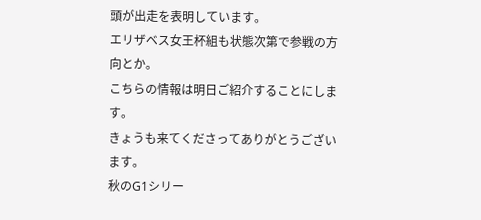頭が出走を表明しています。
エリザベス女王杯組も状態次第で参戦の方向とか。
こちらの情報は明日ご紹介することにします。
きょうも来てくださってありがとうございます。
秋のG1シリー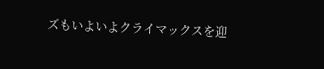ズもいよいよクライマックスを迎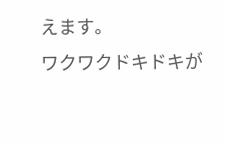えます。
ワクワクドキドキが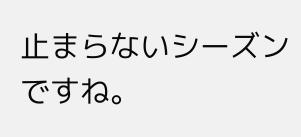止まらないシーズンですね。